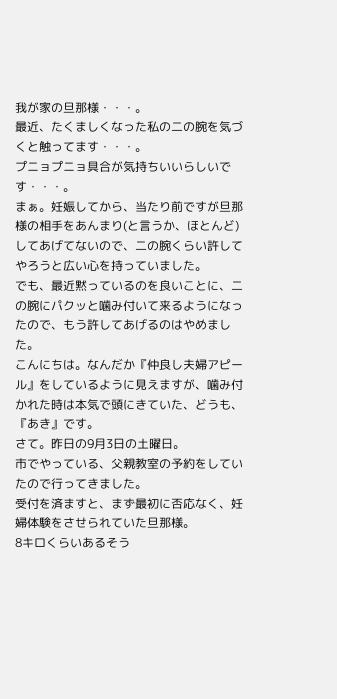我が家の旦那様・・・。
最近、たくましくなった私の二の腕を気づくと触ってます・・・。
プニョプニョ具合が気持ちいいらしいです・・・。
まぁ。妊娠してから、当たり前ですが旦那様の相手をあんまり(と言うか、ほとんど)してあげてないので、二の腕くらい許してやろうと広い心を持っていました。
でも、最近黙っているのを良いことに、二の腕にパクッと噛み付いて来るようになったので、もう許してあげるのはやめました。
こんにちは。なんだか『仲良し夫婦アピール』をしているように見えますが、噛み付かれた時は本気で頭にきていた、どうも、『あき』です。
さて。昨日の9月3日の土曜日。
市でやっている、父親教室の予約をしていたので行ってきました。
受付を済ますと、まず最初に否応なく、妊婦体験をさせられていた旦那様。
8キロくらいあるそう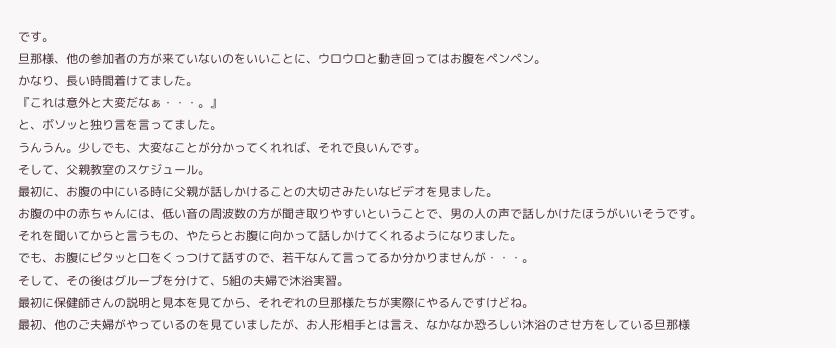です。
旦那様、他の参加者の方が来ていないのをいいことに、ウロウロと動き回ってはお腹をペンペン。
かなり、長い時間着けてました。
『これは意外と大変だなぁ・・・。』
と、ボソッと独り言を言ってました。
うんうん。少しでも、大変なことが分かってくれれば、それで良いんです。
そして、父親教室のスケジュール。
最初に、お腹の中にいる時に父親が話しかけることの大切さみたいなビデオを見ました。
お腹の中の赤ちゃんには、低い音の周波数の方が聞き取りやすいということで、男の人の声で話しかけたほうがいいそうです。
それを聞いてからと言うもの、やたらとお腹に向かって話しかけてくれるようになりました。
でも、お腹にピタッと口をくっつけて話すので、若干なんて言ってるか分かりませんが・・・。
そして、その後はグループを分けて、5組の夫婦で沐浴実習。
最初に保健師さんの説明と見本を見てから、それぞれの旦那様たちが実際にやるんですけどね。
最初、他のご夫婦がやっているのを見ていましたが、お人形相手とは言え、なかなか恐ろしい沐浴のさせ方をしている旦那様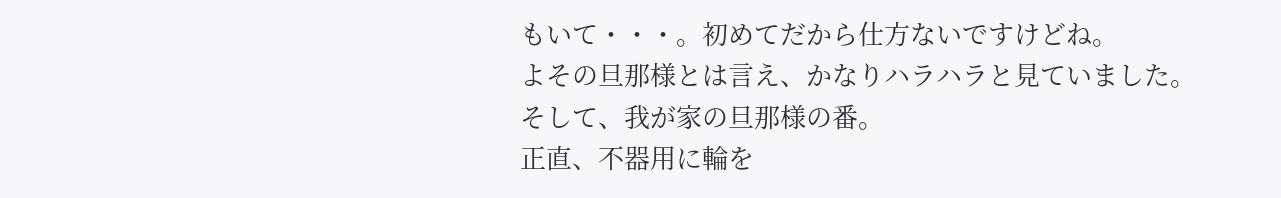もいて・・・。初めてだから仕方ないですけどね。
よその旦那様とは言え、かなりハラハラと見ていました。
そして、我が家の旦那様の番。
正直、不器用に輪を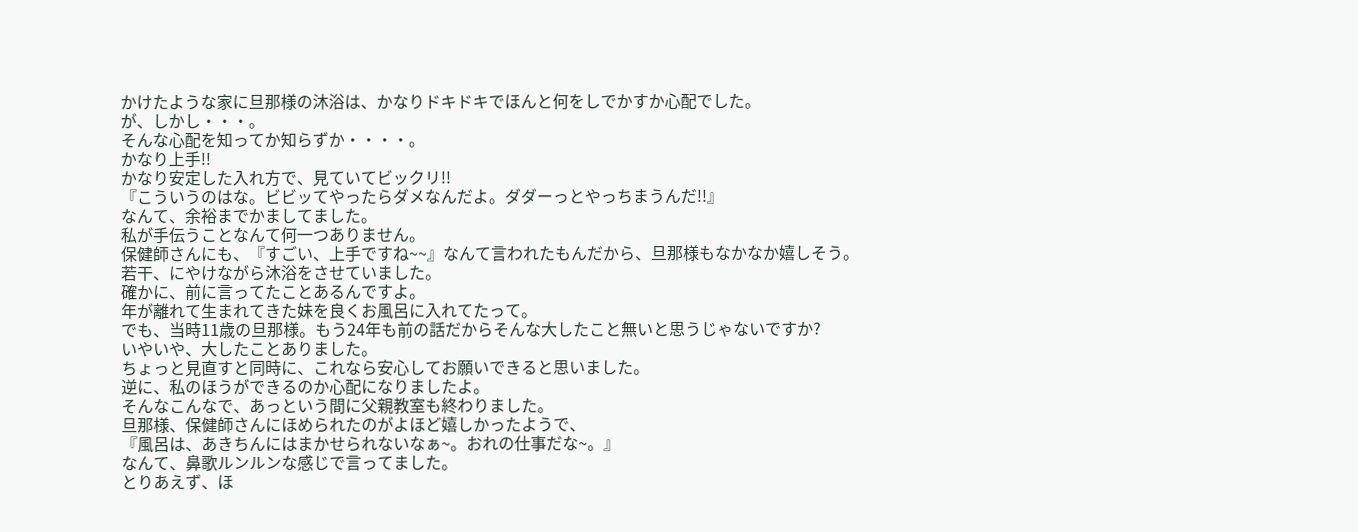かけたような家に旦那様の沐浴は、かなりドキドキでほんと何をしでかすか心配でした。
が、しかし・・・。
そんな心配を知ってか知らずか・・・・。
かなり上手!!
かなり安定した入れ方で、見ていてビックリ!!
『こういうのはな。ビビッてやったらダメなんだよ。ダダーっとやっちまうんだ!!』
なんて、余裕までかましてました。
私が手伝うことなんて何一つありません。
保健師さんにも、『すごい、上手ですね~~』なんて言われたもんだから、旦那様もなかなか嬉しそう。
若干、にやけながら沐浴をさせていました。
確かに、前に言ってたことあるんですよ。
年が離れて生まれてきた妹を良くお風呂に入れてたって。
でも、当時11歳の旦那様。もう24年も前の話だからそんな大したこと無いと思うじゃないですか?
いやいや、大したことありました。
ちょっと見直すと同時に、これなら安心してお願いできると思いました。
逆に、私のほうができるのか心配になりましたよ。
そんなこんなで、あっという間に父親教室も終わりました。
旦那様、保健師さんにほめられたのがよほど嬉しかったようで、
『風呂は、あきちんにはまかせられないなぁ~。おれの仕事だな~。』
なんて、鼻歌ルンルンな感じで言ってました。
とりあえず、ほ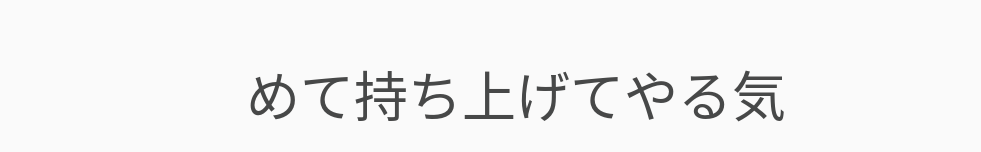めて持ち上げてやる気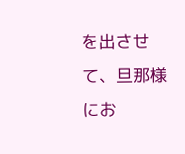を出させて、旦那様にお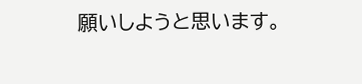願いしようと思います。